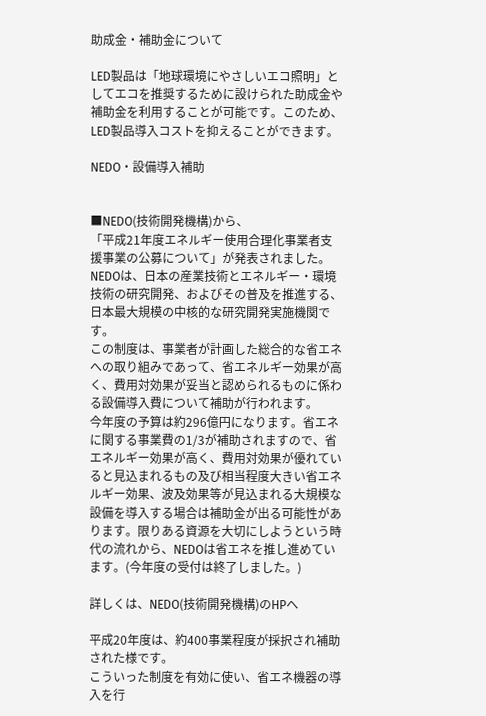助成金・補助金について

LED製品は「地球環境にやさしいエコ照明」としてエコを推奨するために設けられた助成金や補助金を利用することが可能です。このため、LED製品導入コストを抑えることができます。

NEDO・設備導入補助


■NEDO(技術開発機構)から、
「平成21年度エネルギー使用合理化事業者支援事業の公募について」が発表されました。NEDOは、日本の産業技術とエネルギー・環境技術の研究開発、およびその普及を推進する、日本最大規模の中核的な研究開発実施機関です。
この制度は、事業者が計画した総合的な省エネへの取り組みであって、省エネルギー効果が高く、費用対効果が妥当と認められるものに係わる設備導入費について補助が行われます。
今年度の予算は約296億円になります。省エネに関する事業費の1/3が補助されますので、省エネルギー効果が高く、費用対効果が優れていると見込まれるもの及び相当程度大きい省エネルギー効果、波及効果等が見込まれる大規模な設備を導入する場合は補助金が出る可能性があります。限りある資源を大切にしようという時代の流れから、NEDOは省エネを推し進めています。(今年度の受付は終了しました。)

詳しくは、NEDO(技術開発機構)のHPへ

平成20年度は、約400事業程度が採択され補助された様です。
こういった制度を有効に使い、省エネ機器の導入を行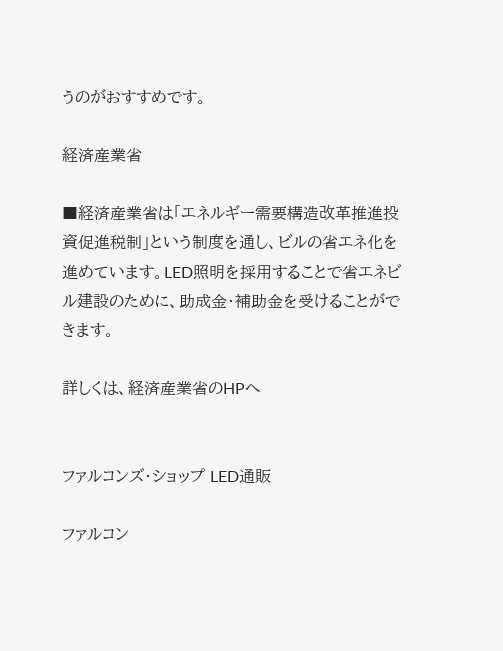うのがおすすめです。

経済産業省

■経済産業省は「エネルギー需要構造改革推進投資促進税制」という制度を通し、ビルの省エネ化を進めています。LED照明を採用することで省エネビル建設のために、助成金・補助金を受けることができます。

詳しくは、経済産業省のHPへ


ファルコンズ・ショップ LED通販

ファルコン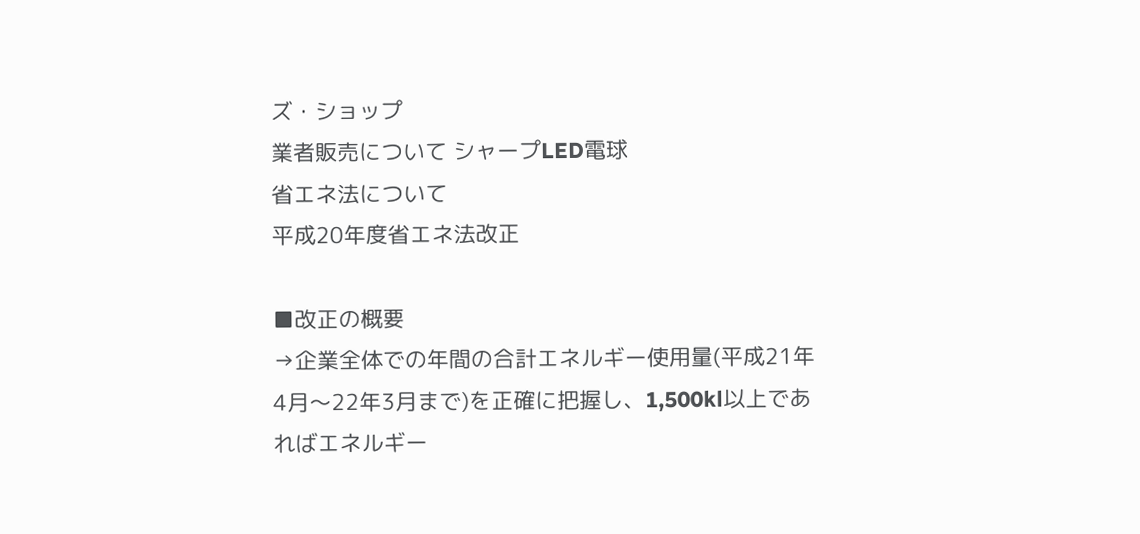ズ・ショップ
業者販売について シャープLED電球
省エネ法について
平成20年度省エネ法改正

■改正の概要
→企業全体での年間の合計エネルギー使用量(平成21年4月〜22年3月まで)を正確に把握し、1,500kl以上であればエネルギー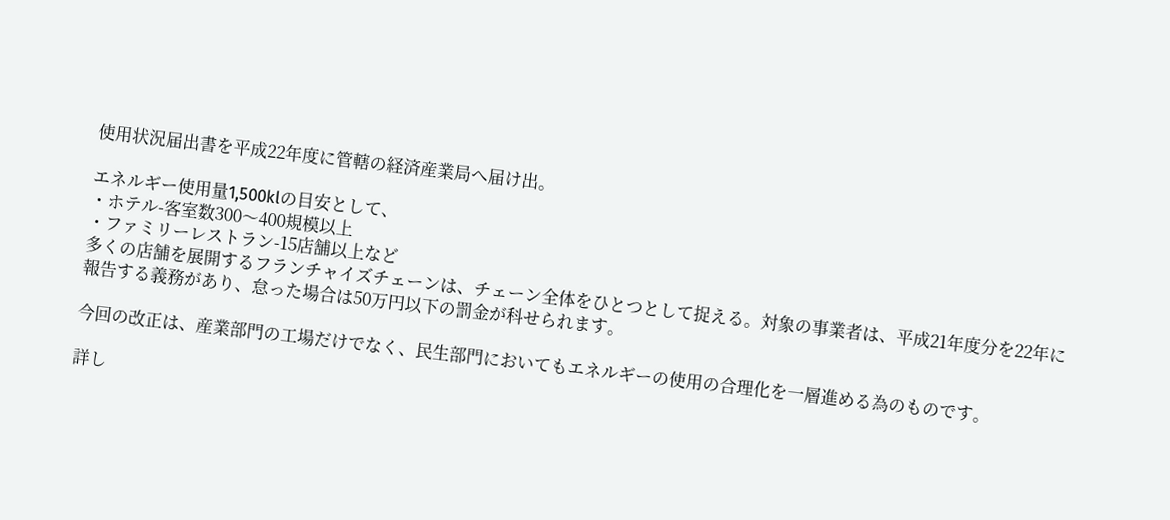使用状況届出書を平成22年度に管轄の経済産業局へ届け出。

エネルギー使用量1,500klの目安として、
・ホテル-客室数300〜400規模以上
・ファミリーレストラン-15店舗以上など
多くの店舗を展開するフランチャイズチェーンは、チェーン全体をひとつとして捉える。対象の事業者は、平成21年度分を22年に報告する義務があり、怠った場合は50万円以下の罰金が科せられます。

今回の改正は、産業部門の工場だけでなく、民生部門においてもエネルギーの使用の合理化を一層進める為のものです。

詳し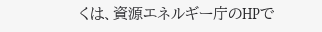くは、資源エネルギー庁のHPで